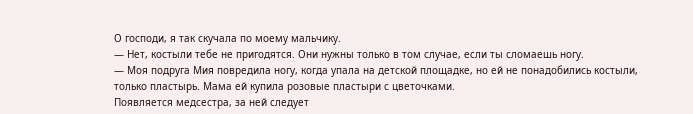О господи, я так скучала по моему мальчику.
— Нет, костыли тебе не пригодятся. Они нужны только в том случае, если ты сломаешь ногу.
— Моя подруга Мия повредила ногу, когда упала на детской площадке, но ей не понадобились костыли, только пластырь. Мама ей купила розовые пластыри с цветочками.
Появляется медсестра, за ней следует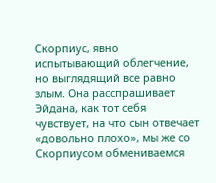Скорпиус, явно испытывающий облегчение, но выглядящий все равно злым. Она расспрашивает Эйдана, как тот себя чувствует, на что сын отвечает «довольно плохо», мы же со Скорпиусом обмениваемся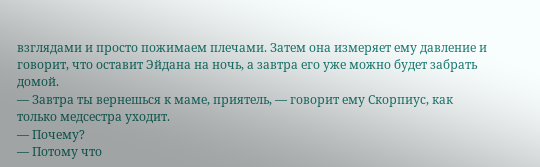взглядами и просто пожимаем плечами. Затем она измеряет ему давление и говорит, что оставит Эйдана на ночь, а завтра его уже можно будет забрать домой.
— Завтра ты вернешься к маме, приятель, — говорит ему Скорпиус, как только медсестра уходит.
— Почему?
— Потому что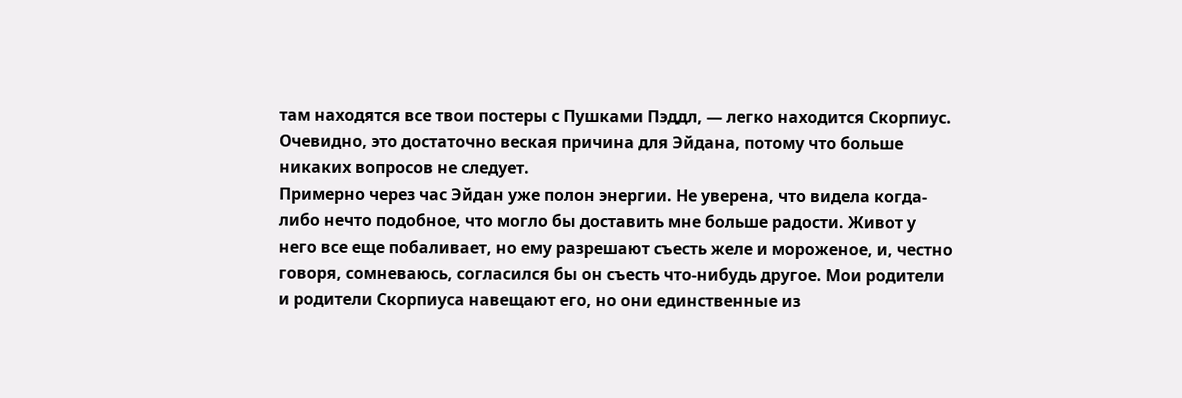там находятся все твои постеры с Пушками Пэддл, — легко находится Скорпиус. Очевидно, это достаточно веская причина для Эйдана, потому что больше никаких вопросов не следует.
Примерно через час Эйдан уже полон энергии. Не уверена, что видела когда-либо нечто подобное, что могло бы доставить мне больше радости. Живот у него все еще побаливает, но ему разрешают съесть желе и мороженое, и, честно говоря, сомневаюсь, согласился бы он съесть что-нибудь другое. Мои родители и родители Скорпиуса навещают его, но они единственные из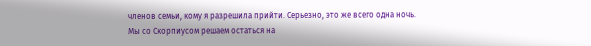членов семьи, кому я разрешила прийти. Серьезно, это же всего одна ночь.
Мы со Скорпиусом решаем остаться на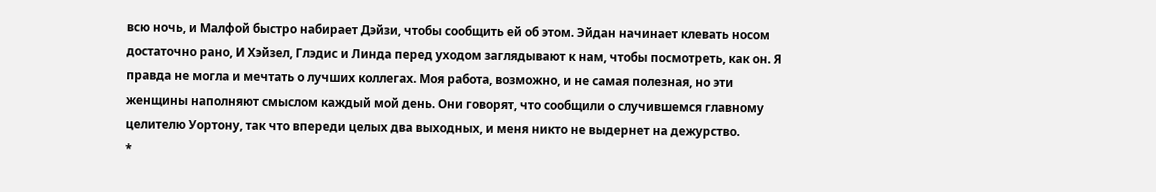всю ночь, и Малфой быстро набирает Дэйзи, чтобы сообщить ей об этом. Эйдан начинает клевать носом достаточно рано, И Хэйзел, Глэдис и Линда перед уходом заглядывают к нам, чтобы посмотреть, как он. Я правда не могла и мечтать о лучших коллегах. Моя работа, возможно, и не самая полезная, но эти женщины наполняют смыслом каждый мой день. Они говорят, что сообщили о случившемся главному целителю Уортону, так что впереди целых два выходных, и меня никто не выдернет на дежурство.
*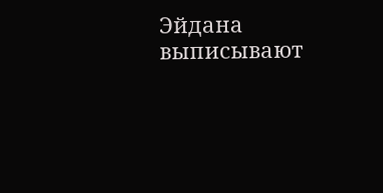Эйдана выписывают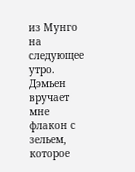из Мунго на следующее утро. Дэмьен вручает мне флакон с зельем, которое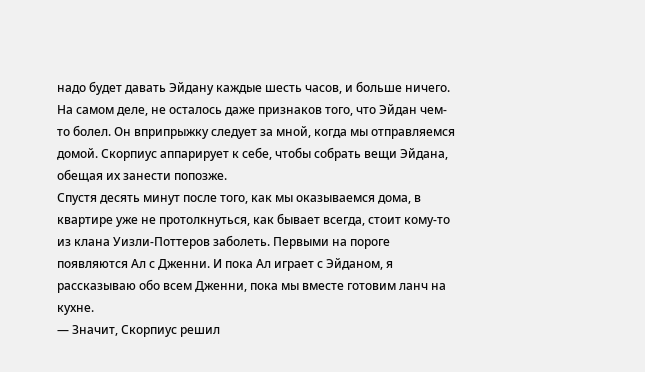надо будет давать Эйдану каждые шесть часов, и больше ничего. На самом деле, не осталось даже признаков того, что Эйдан чем-то болел. Он вприпрыжку следует за мной, когда мы отправляемся домой. Скорпиус аппарирует к себе, чтобы собрать вещи Эйдана, обещая их занести попозже.
Спустя десять минут после того, как мы оказываемся дома, в квартире уже не протолкнуться, как бывает всегда, стоит кому-то из клана Уизли-Поттеров заболеть. Первыми на пороге появляются Ал с Дженни. И пока Ал играет с Эйданом, я рассказываю обо всем Дженни, пока мы вместе готовим ланч на кухне.
— Значит, Скорпиус решил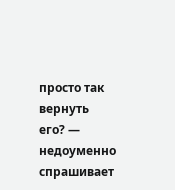просто так вернуть его? — недоуменно спрашивает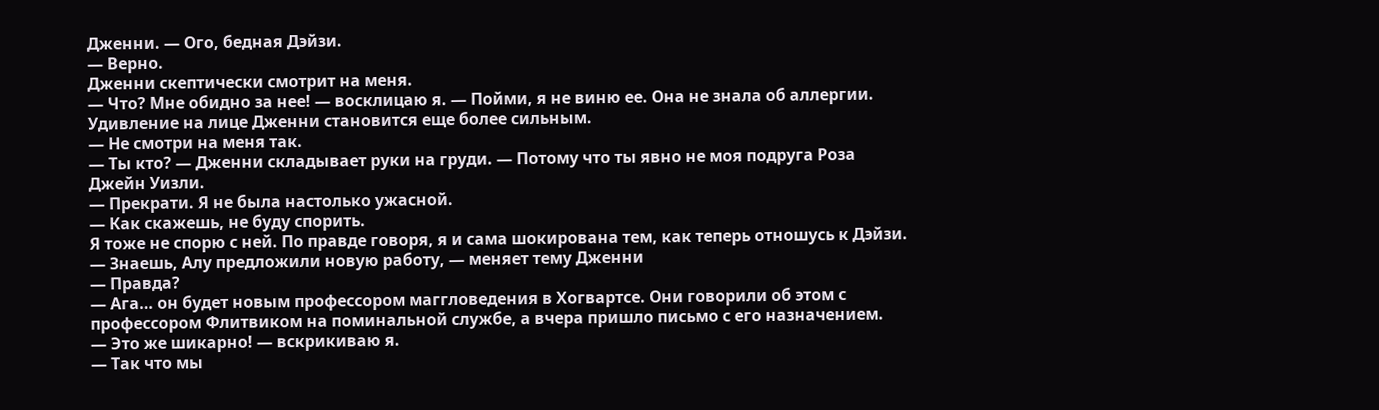Дженни. — Ого, бедная Дэйзи.
— Верно.
Дженни скептически смотрит на меня.
— Что? Мне обидно за нее! — восклицаю я. — Пойми, я не виню ее. Она не знала об аллергии.
Удивление на лице Дженни становится еще более сильным.
— Не смотри на меня так.
— Ты кто? — Дженни складывает руки на груди. — Потому что ты явно не моя подруга Роза Джейн Уизли.
— Прекрати. Я не была настолько ужасной.
— Как скажешь, не буду спорить.
Я тоже не спорю с ней. По правде говоря, я и сама шокирована тем, как теперь отношусь к Дэйзи.
— Знаешь, Алу предложили новую работу, — меняет тему Дженни
— Правда?
— Ага… он будет новым профессором маггловедения в Хогвартсе. Они говорили об этом с профессором Флитвиком на поминальной службе, а вчера пришло письмо с его назначением.
— Это же шикарно! — вскрикиваю я.
— Так что мы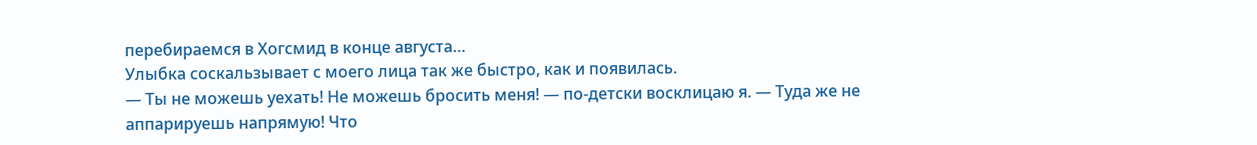перебираемся в Хогсмид в конце августа…
Улыбка соскальзывает с моего лица так же быстро, как и появилась.
— Ты не можешь уехать! Не можешь бросить меня! — по-детски восклицаю я. — Туда же не аппарируешь напрямую! Что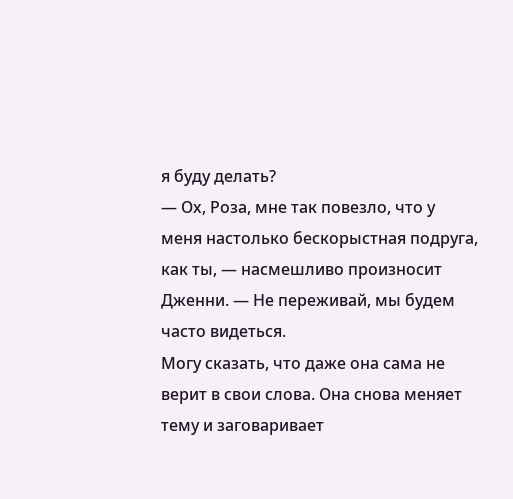я буду делать?
— Ох, Роза, мне так повезло, что у меня настолько бескорыстная подруга, как ты, — насмешливо произносит Дженни. — Не переживай, мы будем часто видеться.
Могу сказать, что даже она сама не верит в свои слова. Она снова меняет тему и заговаривает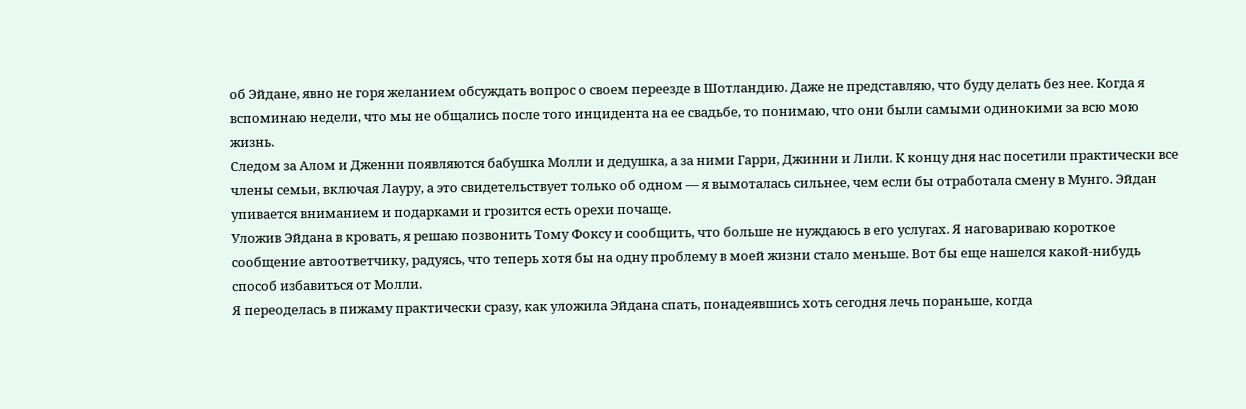об Эйдане, явно не горя желанием обсуждать вопрос о своем переезде в Шотландию. Даже не представляю, что буду делать без нее. Когда я вспоминаю недели, что мы не общались после того инцидента на ее свадьбе, то понимаю, что они были самыми одинокими за всю мою жизнь.
Следом за Алом и Дженни появляются бабушка Молли и дедушка, а за ними Гарри, Джинни и Лили. К концу дня нас посетили практически все члены семьи, включая Лауру, а это свидетельствует только об одном — я вымоталась сильнее, чем если бы отработала смену в Мунго. Эйдан упивается вниманием и подарками и грозится есть орехи почаще.
Уложив Эйдана в кровать, я решаю позвонить Тому Фоксу и сообщить, что больше не нуждаюсь в его услугах. Я наговариваю короткое сообщение автоответчику, радуясь, что теперь хотя бы на одну проблему в моей жизни стало меньше. Вот бы еще нашелся какой-нибудь способ избавиться от Молли.
Я переоделась в пижаму практически сразу, как уложила Эйдана спать, понадеявшись хоть сегодня лечь пораньше, когда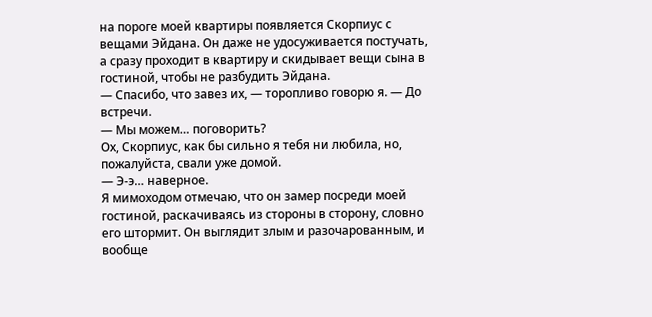на пороге моей квартиры появляется Скорпиус с вещами Эйдана. Он даже не удосуживается постучать, а сразу проходит в квартиру и скидывает вещи сына в гостиной, чтобы не разбудить Эйдана.
— Спасибо, что завез их, — торопливо говорю я. — До встречи.
— Мы можем… поговорить?
Ох, Скорпиус, как бы сильно я тебя ни любила, но, пожалуйста, свали уже домой.
— Э-э… наверное.
Я мимоходом отмечаю, что он замер посреди моей гостиной, раскачиваясь из стороны в сторону, словно его штормит. Он выглядит злым и разочарованным, и вообще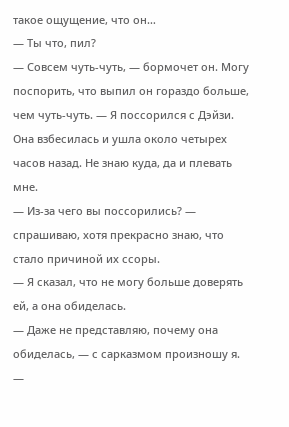такое ощущение, что он…
— Ты что, пил?
— Совсем чуть-чуть, — бормочет он. Могу поспорить, что выпил он гораздо больше, чем чуть-чуть. — Я поссорился с Дэйзи. Она взбесилась и ушла около четырех часов назад. Не знаю куда, да и плевать мне.
— Из-за чего вы поссорились? — спрашиваю, хотя прекрасно знаю, что стало причиной их ссоры.
— Я сказал, что не могу больше доверять ей, а она обиделась.
— Даже не представляю, почему она обиделась, — с сарказмом произношу я. —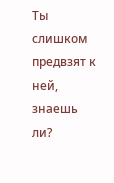Ты слишком предвзят к ней, знаешь ли?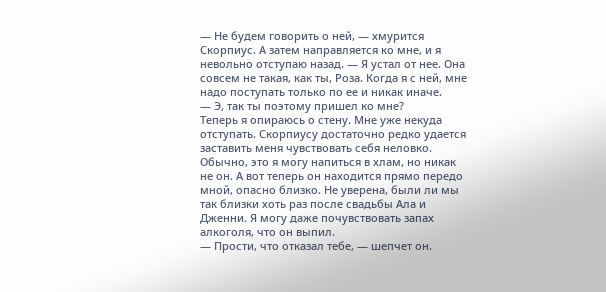— Не будем говорить о ней, — хмурится Скорпиус. А затем направляется ко мне, и я невольно отступаю назад. — Я устал от нее. Она совсем не такая, как ты, Роза. Когда я с ней, мне надо поступать только по ее и никак иначе.
— Э, так ты поэтому пришел ко мне?
Теперь я опираюсь о стену. Мне уже некуда отступать. Скорпиусу достаточно редко удается заставить меня чувствовать себя неловко. Обычно, это я могу напиться в хлам, но никак не он. А вот теперь он находится прямо передо мной, опасно близко. Не уверена, были ли мы так близки хоть раз после свадьбы Ала и Дженни. Я могу даже почувствовать запах алкоголя, что он выпил.
— Прости, что отказал тебе, — шепчет он.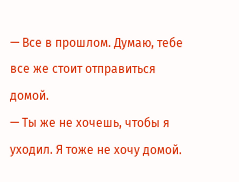— Все в прошлом. Думаю, тебе все же стоит отправиться домой.
— Ты же не хочешь, чтобы я уходил. Я тоже не хочу домой.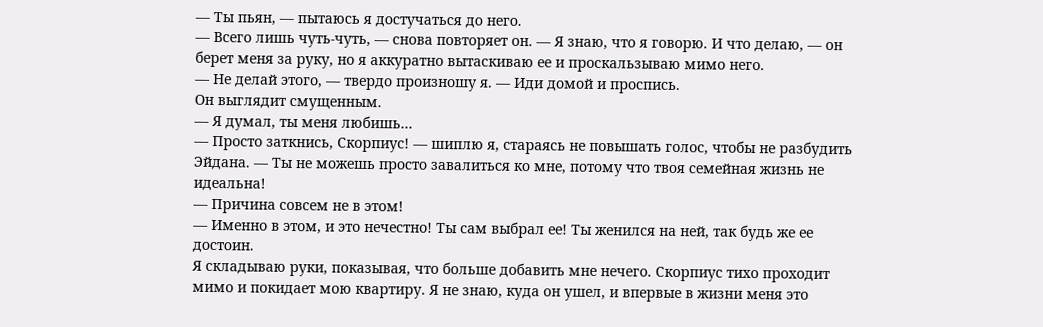— Ты пьян, — пытаюсь я достучаться до него.
— Всего лишь чуть-чуть, — снова повторяет он. — Я знаю, что я говорю. И что делаю, — он берет меня за руку, но я аккуратно вытаскиваю ее и проскальзываю мимо него.
— Не делай этого, — твердо произношу я. — Иди домой и проспись.
Он выглядит смущенным.
— Я думал, ты меня любишь…
— Просто заткнись, Скорпиус! — шиплю я, стараясь не повышать голос, чтобы не разбудить Эйдана. — Ты не можешь просто завалиться ко мне, потому что твоя семейная жизнь не идеальна!
— Причина совсем не в этом!
— Именно в этом, и это нечестно! Ты сам выбрал ее! Ты женился на ней, так будь же ее достоин.
Я складываю руки, показывая, что больше добавить мне нечего. Скорпиус тихо проходит мимо и покидает мою квартиру. Я не знаю, куда он ушел, и впервые в жизни меня это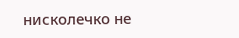нисколечко не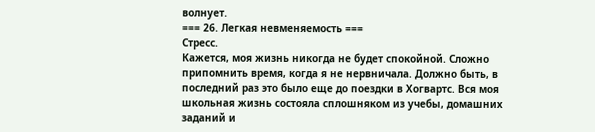волнует.
=== 26. Легкая невменяемость ===
Стресс.
Кажется, моя жизнь никогда не будет спокойной. Сложно припомнить время, когда я не нервничала. Должно быть, в последний раз это было еще до поездки в Хогвартс. Вся моя школьная жизнь состояла сплошняком из учебы, домашних заданий и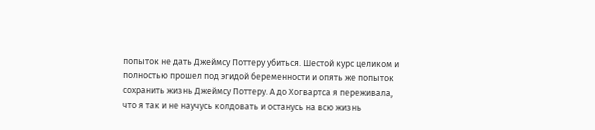попыток не дать Джеймсу Поттеру убиться. Шестой курс целиком и полностью прошел под эгидой беременности и опять же попыток сохранить жизнь Джеймсу Поттеру. А до Хогвартса я переживала, что я так и не научусь колдовать и останусь на всю жизнь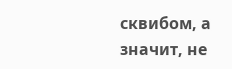сквибом, а значит, не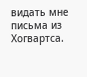видать мне письма из Хогвартса.